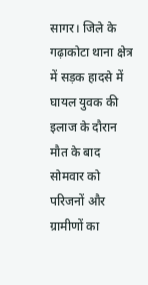सागर। जिले के गढ़ाकोटा थाना क्षेत्र में सड़क हादसे में घायल युवक की इलाज के दौरान मौत के बाद सोमवार को परिजनों और ग्रामीणों का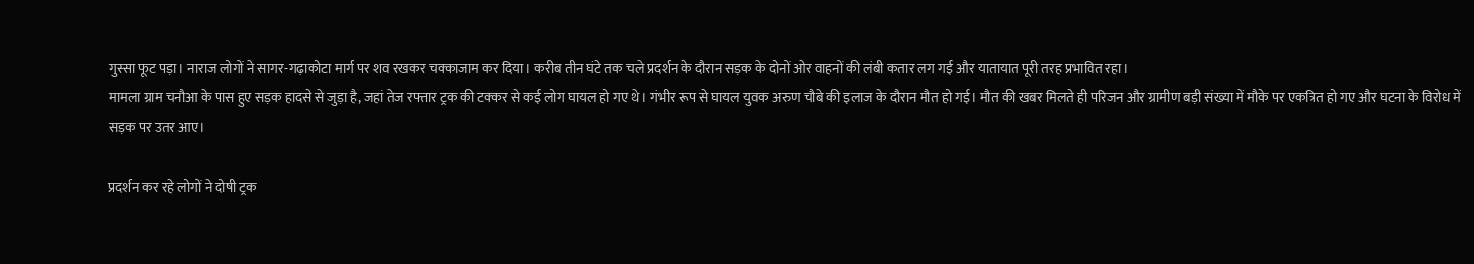गुस्सा फूट पड़ा। नाराज लोगों ने सागर-गढ़ाकोटा मार्ग पर शव रखकर चक्काजाम कर दिया। करीब तीन घंटे तक चले प्रदर्शन के दौरान सड़क के दोनों ओर वाहनों की लंबी कतार लग गई और यातायात पूरी तरह प्रभावित रहा।
मामला ग्राम चनौआ के पास हुए सड़क हादसे से जुड़ा है, जहां तेज रफ्तार ट्रक की टक्कर से कई लोग घायल हो गए थे। गंभीर रूप से घायल युवक अरुण चौबे की इलाज के दौरान मौत हो गई। मौत की खबर मिलते ही परिजन और ग्रामीण बड़ी संख्या में मौके पर एकत्रित हो गए और घटना के विरोध में सड़क पर उतर आए।

प्रदर्शन कर रहे लोगों ने दोषी ट्रक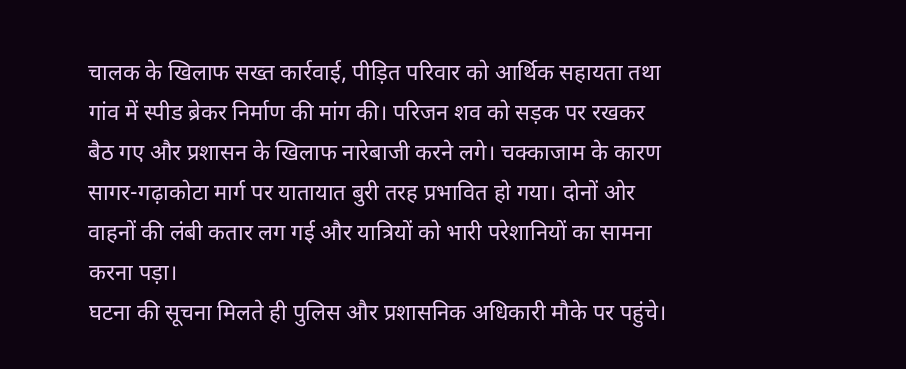चालक के खिलाफ सख्त कार्रवाई, पीड़ित परिवार को आर्थिक सहायता तथा गांव में स्पीड ब्रेकर निर्माण की मांग की। परिजन शव को सड़क पर रखकर बैठ गए और प्रशासन के खिलाफ नारेबाजी करने लगे। चक्काजाम के कारण सागर-गढ़ाकोटा मार्ग पर यातायात बुरी तरह प्रभावित हो गया। दोनों ओर वाहनों की लंबी कतार लग गई और यात्रियों को भारी परेशानियों का सामना करना पड़ा।
घटना की सूचना मिलते ही पुलिस और प्रशासनिक अधिकारी मौके पर पहुंचे।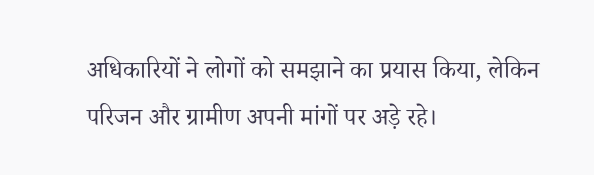अधिकारियों ने लोगों को समझाने का प्रयास किया, लेकिन परिजन और ग्रामीण अपनी मांगों पर अड़े रहे।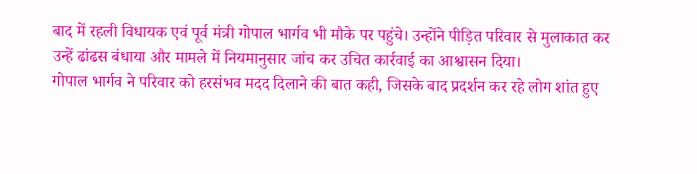बाद में रहली विधायक एवं पूर्व मंत्री गोपाल भार्गव भी मौके पर पहुंचे। उन्होंने पीड़ित परिवार से मुलाकात कर उन्हें ढांढस बंधाया और मामले में नियमानुसार जांच कर उचित कार्रवाई का आश्वासन दिया।
गोपाल भार्गव ने परिवार को हरसंभव मदद दिलाने की बात कही, जिसके बाद प्रदर्शन कर रहे लोग शांत हुए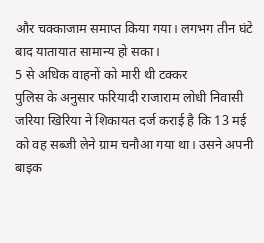और चक्काजाम समाप्त किया गया। लगभग तीन घंटे बाद यातायात सामान्य हो सका।
5 से अधिक वाहनों को मारी थी टक्कर
पुलिस के अनुसार फरियादी राजाराम लोधी निवासी जरिया खिरिया ने शिकायत दर्ज कराई है कि 13 मई को वह सब्जी लेने ग्राम चनौआ गया था। उसने अपनी बाइक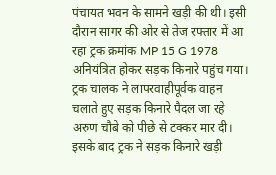पंचायत भवन के सामने खड़ी की थी। इसी दौरान सागर की ओर से तेज रफ्तार में आ रहा ट्रक क्रमांक MP 15 G 1978 अनियंत्रित होकर सड़क किनारे पहुंच गया।
ट्रक चालक ने लापरवाहीपूर्वक वाहन चलाते हुए सड़क किनारे पैदल जा रहे अरुण चौबे को पीछे से टक्कर मार दी। इसके बाद ट्रक ने सड़क किनारे खड़ी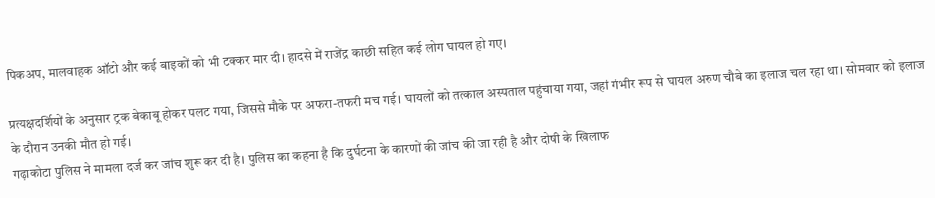पिकअप, मालवाहक ऑटो और कई बाइकों को भी टक्कर मार दी। हादसे में राजेंद्र काछी सहित कई लोग घायल हो गए।

प्रत्यक्षदर्शियों के अनुसार ट्रक बेकाबू होकर पलट गया, जिससे मौके पर अफरा-तफरी मच गई। घायलों को तत्काल अस्पताल पहुंचाया गया, जहां गंभीर रूप से घायल अरुण चौबे का इलाज चल रहा था। सोमवार को इलाज के दौरान उनकी मौत हो गई।
गढ़ाकोटा पुलिस ने मामला दर्ज कर जांच शुरू कर दी है। पुलिस का कहना है कि दुर्घटना के कारणों की जांच की जा रही है और दोषी के खिलाफ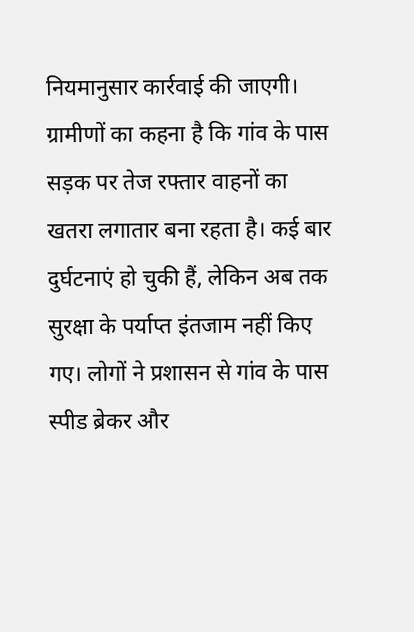नियमानुसार कार्रवाई की जाएगी।
ग्रामीणों का कहना है कि गांव के पास सड़क पर तेज रफ्तार वाहनों का खतरा लगातार बना रहता है। कई बार दुर्घटनाएं हो चुकी हैं, लेकिन अब तक सुरक्षा के पर्याप्त इंतजाम नहीं किए गए। लोगों ने प्रशासन से गांव के पास स्पीड ब्रेकर और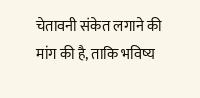चेतावनी संकेत लगाने की मांग की है, ताकि भविष्य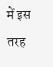में इस तरह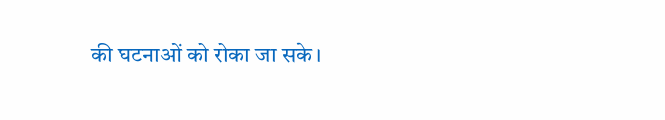की घटनाओं को रोका जा सके।